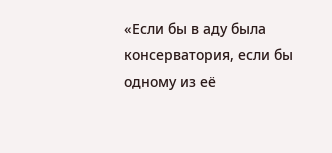«Если бы в аду была консерватория, если бы одному из её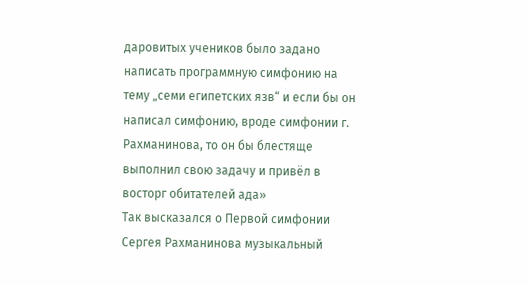даровитых учеников было задано написать программную симфонию на тему „семи египетских язв“ и если бы он написал симфонию, вроде симфонии г. Рахманинова, то он бы блестяще выполнил свою задачу и привёл в восторг обитателей ада»
Так высказался о Первой симфонии Сергея Рахманинова музыкальный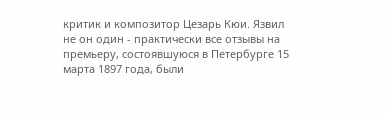критик и композитор Цезарь Кюи. Язвил не он один - практически все отзывы на премьеру, состоявшуюся в Петербурге 15 марта 1897 года, были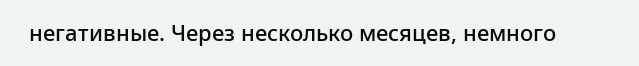негативные. Через несколько месяцев, немного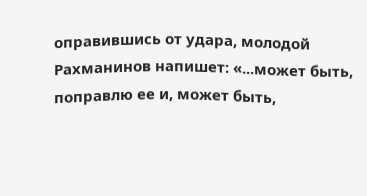оправившись от удара, молодой Рахманинов напишет: «...может быть, поправлю ее и, может быть,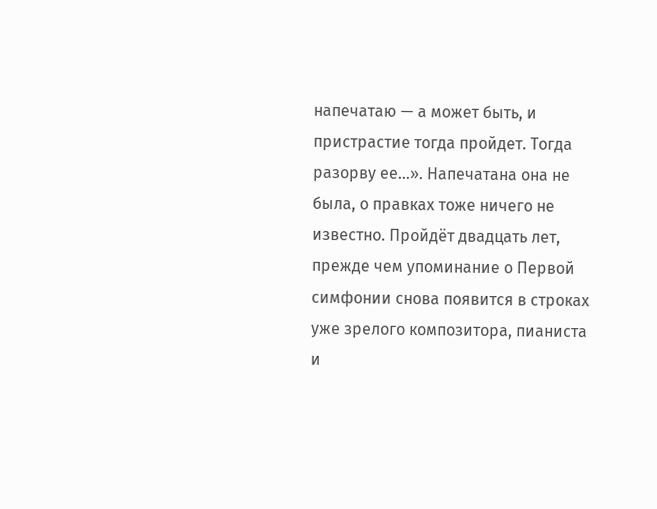напечатаю — а может быть, и пристрастие тогда пройдет. Тогда разорву ее...». Напечатана она не была, о правках тоже ничего не известно. Пройдёт двадцать лет, прежде чем упоминание о Первой симфонии снова появится в строках уже зрелого композитора, пианиста и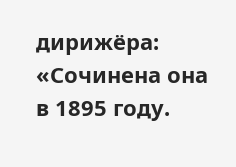дирижёра: «Сочинена она в 1895 году.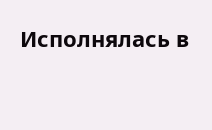Исполнялась в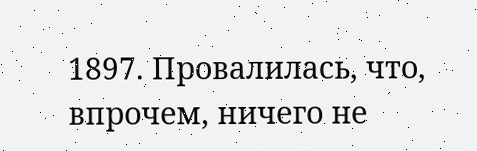1897. Провалилась, что, впрочем, ничего не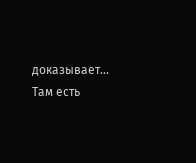доказывает... Там есть